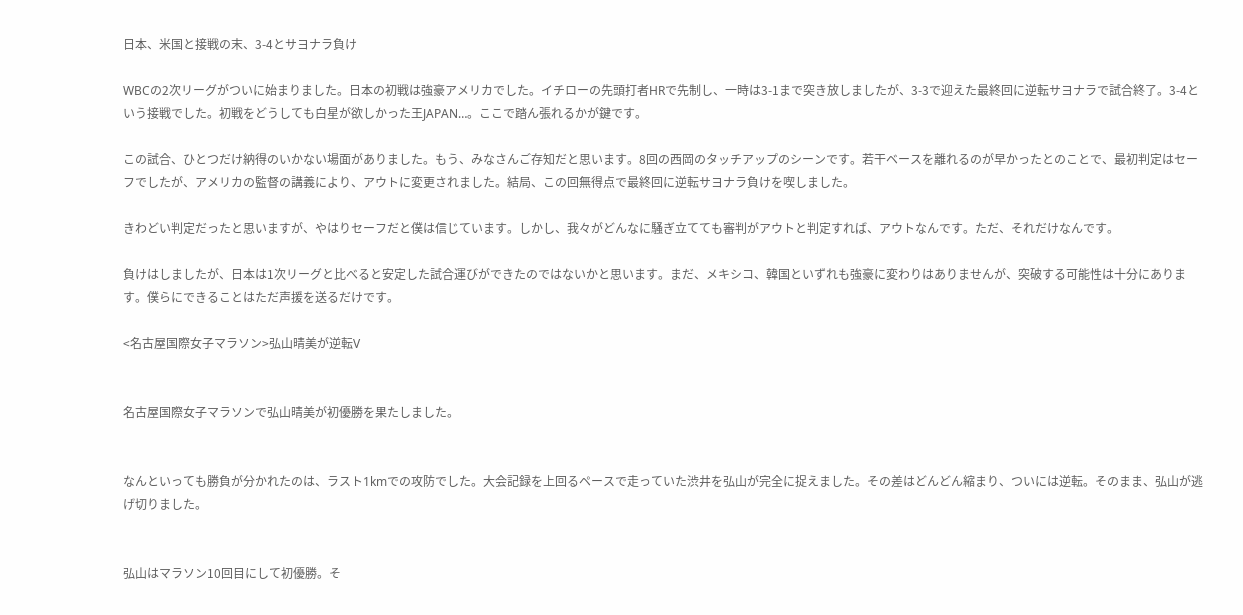日本、米国と接戦の末、3-4とサヨナラ負け

WBCの2次リーグがついに始まりました。日本の初戦は強豪アメリカでした。イチローの先頭打者HRで先制し、一時は3-1まで突き放しましたが、3-3で迎えた最終回に逆転サヨナラで試合終了。3-4という接戦でした。初戦をどうしても白星が欲しかった王JAPAN…。ここで踏ん張れるかが鍵です。

この試合、ひとつだけ納得のいかない場面がありました。もう、みなさんご存知だと思います。8回の西岡のタッチアップのシーンです。若干ベースを離れるのが早かったとのことで、最初判定はセーフでしたが、アメリカの監督の講義により、アウトに変更されました。結局、この回無得点で最終回に逆転サヨナラ負けを喫しました。

きわどい判定だったと思いますが、やはりセーフだと僕は信じています。しかし、我々がどんなに騒ぎ立てても審判がアウトと判定すれば、アウトなんです。ただ、それだけなんです。

負けはしましたが、日本は1次リーグと比べると安定した試合運びができたのではないかと思います。まだ、メキシコ、韓国といずれも強豪に変わりはありませんが、突破する可能性は十分にあります。僕らにできることはただ声援を送るだけです。

<名古屋国際女子マラソン>弘山晴美が逆転V


名古屋国際女子マラソンで弘山晴美が初優勝を果たしました。


なんといっても勝負が分かれたのは、ラスト1kmでの攻防でした。大会記録を上回るペースで走っていた渋井を弘山が完全に捉えました。その差はどんどん縮まり、ついには逆転。そのまま、弘山が逃げ切りました。


弘山はマラソン10回目にして初優勝。そ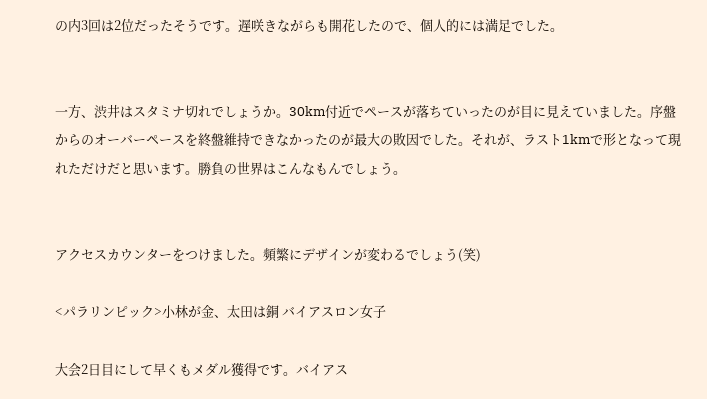の内3回は2位だったそうです。遅咲きながらも開花したので、個人的には満足でした。


一方、渋井はスタミナ切れでしょうか。30km付近でペースが落ちていったのが目に見えていました。序盤からのオーバーペースを終盤維持できなかったのが最大の敗因でした。それが、ラスト1kmで形となって現れただけだと思います。勝負の世界はこんなもんでしょう。


アクセスカウンターをつけました。頻繁にデザインが変わるでしょう(笑)

<パラリンピック>小林が金、太田は銅 バイアスロン女子

大会2日目にして早くもメダル獲得です。バイアス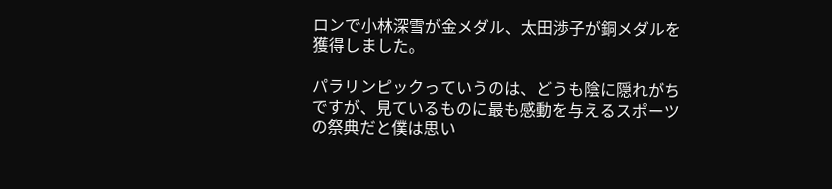ロンで小林深雪が金メダル、太田渉子が銅メダルを獲得しました。

パラリンピックっていうのは、どうも陰に隠れがちですが、見ているものに最も感動を与えるスポーツの祭典だと僕は思い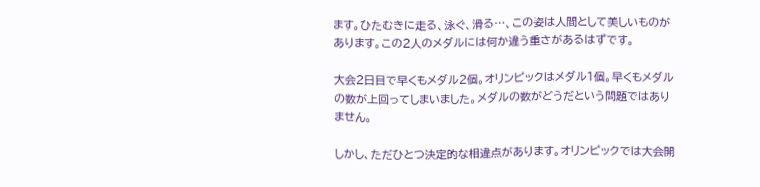ます。ひたむきに走る、泳ぐ、滑る…、この姿は人間として美しいものがあります。この2人のメダルには何か違う重さがあるはずです。

大会2日目で早くもメダル2個。オリンピックはメダル1個。早くもメダルの数が上回ってしまいました。メダルの数がどうだという問題ではありません。

しかし、ただひとつ決定的な相違点があります。オリンピックでは大会開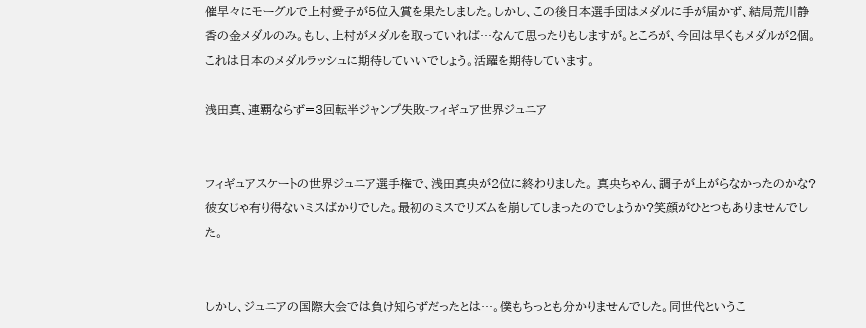催早々にモーグルで上村愛子が5位入賞を果たしました。しかし、この後日本選手団はメダルに手が届かず、結局荒川静香の金メダルのみ。もし、上村がメダルを取っていれば…なんて思ったりもしますが。ところが、今回は早くもメダルが2個。これは日本のメダルラッシュに期待していいでしょう。活躍を期待しています。

浅田真、連覇ならず=3回転半ジャンプ失敗-フィギュア世界ジュニア


フィギュアスケートの世界ジュニア選手権で、浅田真央が2位に終わりました。 真央ちゃん、調子が上がらなかったのかな?彼女じゃ有り得ないミスばかりでした。最初のミスでリズムを崩してしまったのでしょうか?笑顔がひとつもありませんでした。


しかし、ジュニアの国際大会では負け知らずだったとは…。僕もちっとも分かりませんでした。同世代というこ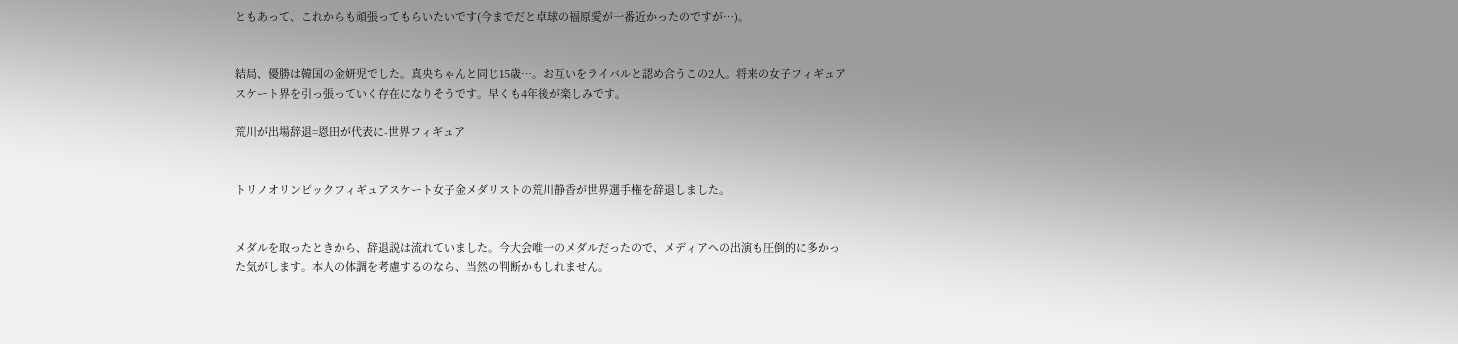ともあって、これからも頑張ってもらいたいです(今までだと卓球の福原愛が一番近かったのですが…)。


結局、優勝は韓国の金妍児でした。真央ちゃんと同じ15歳…。お互いをライバルと認め合うこの2人。将来の女子フィギュアスケート界を引っ張っていく存在になりそうです。早くも4年後が楽しみです。

荒川が出場辞退=恩田が代表に-世界フィギュア


トリノオリンピックフィギュアスケート女子金メダリストの荒川静香が世界選手権を辞退しました。


メダルを取ったときから、辞退説は流れていました。今大会唯一のメダルだったので、メディアへの出演も圧倒的に多かった気がします。本人の体調を考慮するのなら、当然の判断かもしれません。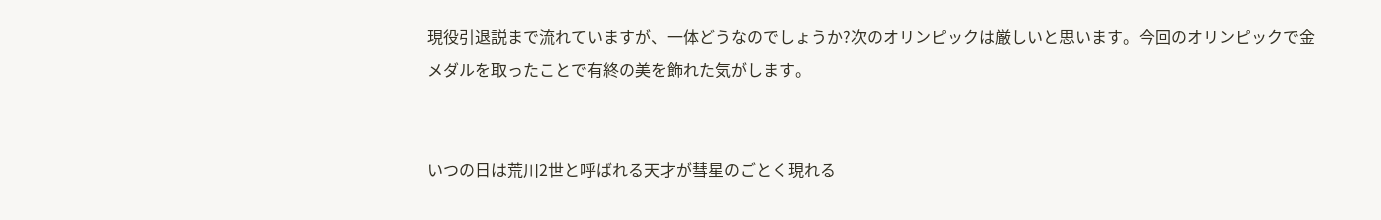現役引退説まで流れていますが、一体どうなのでしょうか?次のオリンピックは厳しいと思います。今回のオリンピックで金メダルを取ったことで有終の美を飾れた気がします。


いつの日は荒川2世と呼ばれる天才が彗星のごとく現れる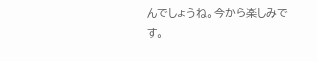んでしょうね。今から楽しみです。